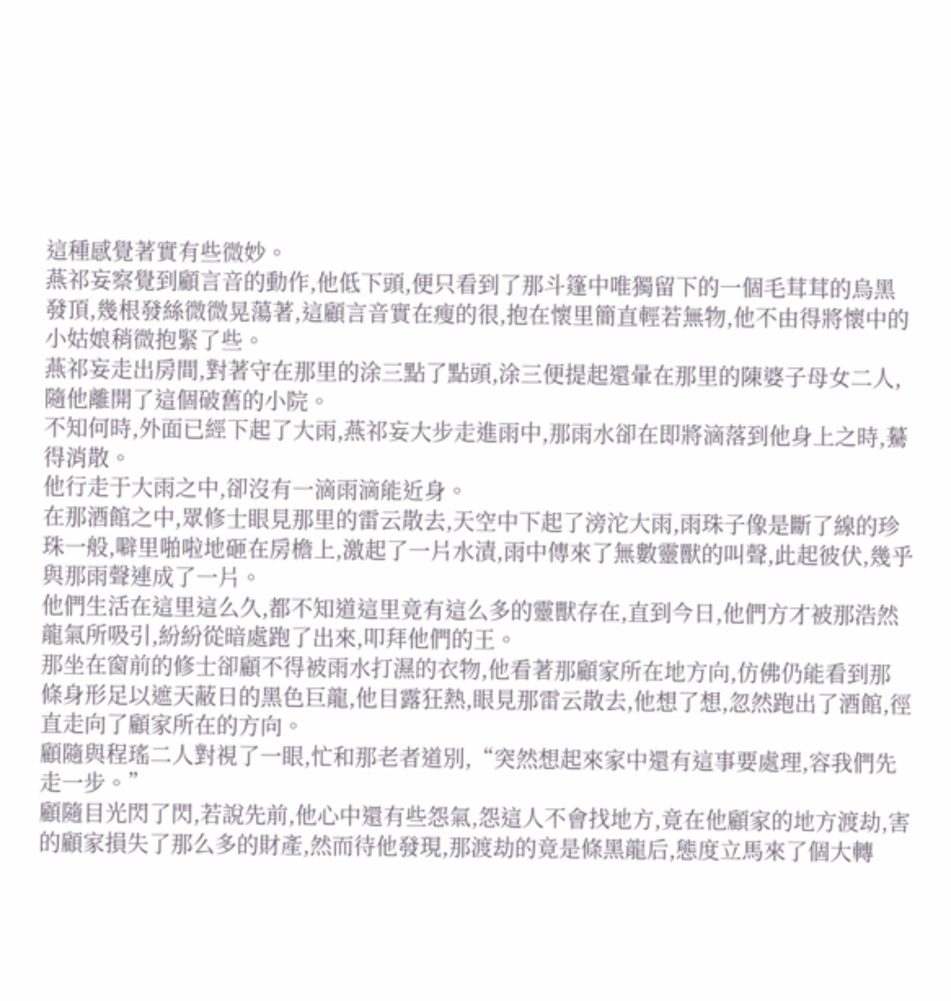這種感覺著實有些微妙。
燕祁妄察覺到顧言音的動作,他低下頭,便只看到了那斗篷中唯獨留下的一個毛茸茸的烏黑發頂,幾根發絲微微晃蕩著,這顧言音實在瘦的很,抱在懷里簡直輕若無物,他不由得將懷中的小姑娘稍微抱緊了些。
燕祁妄走出房間,對著守在那里的涂三點了點頭,涂三便提起還暈在那里的陳婆子母女二人,隨他離開了這個破舊的小院。
不知何時,外面已經下起了大雨,燕祁妄大步走進雨中,那雨水卻在即將滴落到他身上之時,驀得消散。
他行走于大雨之中,卻沒有一滴雨滴能近身。
在那酒館之中,眾修士眼見那里的雷云散去,天空中下起了滂沱大雨,雨珠子像是斷了線的珍珠一般,噼里啪啦地砸在房檐上,激起了一片水漬,雨中傳來了無數靈獸的叫聲,此起彼伏,幾乎與那雨聲連成了一片。
他們生活在這里這么久,都不知道這里竟有這么多的靈獸存在,直到今日,他們方才被那浩然龍氣所吸引,紛紛從暗處跑了出來,叩拜他們的王。
那坐在窗前的修士卻顧不得被雨水打濕的衣物,他看著那顧家所在地方向,仿佛仍能看到那條身形足以遮天蔽日的黑色巨龍,他目露狂熱,眼見那雷云散去,他想了想,忽然跑出了酒館,徑直走向了顧家所在的方向。
顧隨與程瑤二人對視了一眼,忙和那老者道別,“突然想起來家中還有這事要處理,容我們先走一步。”
顧隨目光閃了閃,若說先前,他心中還有些怨氣,怨這人不會找地方,竟在他顧家的地方渡劫,害的顧家損失了那么多的財產,然而待他發現,那渡劫的竟是條黑龍后,態度立馬來了個大轉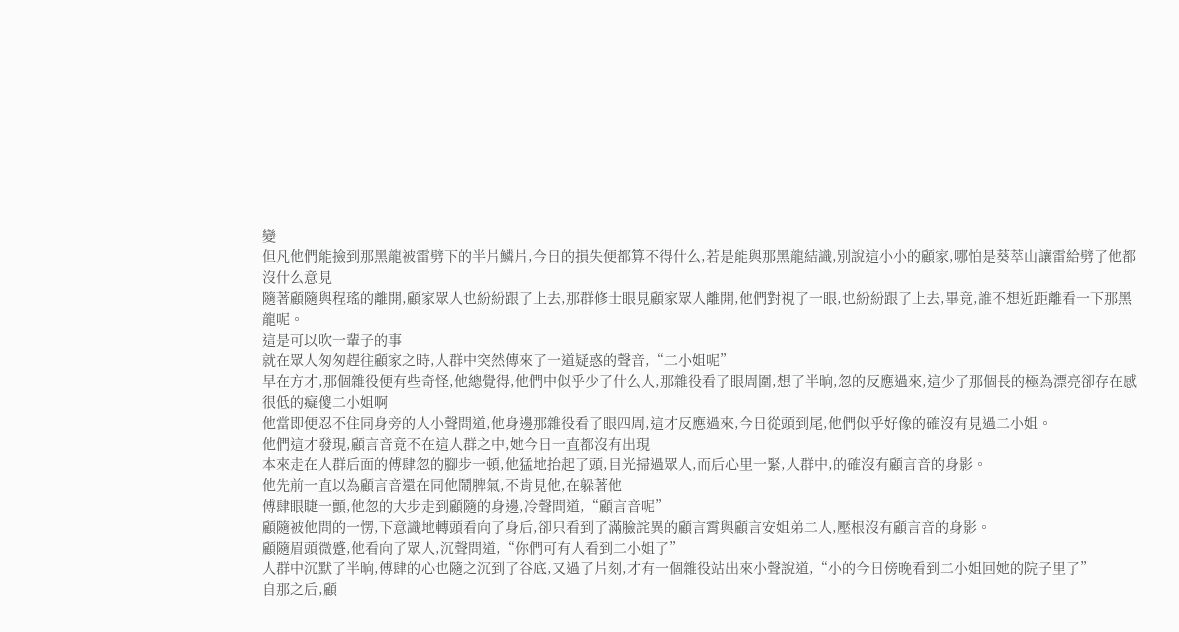變
但凡他們能撿到那黑龍被雷劈下的半片鱗片,今日的損失便都算不得什么,若是能與那黑龍結識,別說這小小的顧家,哪怕是葵萃山讓雷給劈了他都沒什么意見
隨著顧隨與程瑤的離開,顧家眾人也紛紛跟了上去,那群修士眼見顧家眾人離開,他們對視了一眼,也紛紛跟了上去,畢竟,誰不想近距離看一下那黑龍呢。
這是可以吹一輩子的事
就在眾人匆匆趕往顧家之時,人群中突然傳來了一道疑惑的聲音,“二小姐呢”
早在方才,那個雜役便有些奇怪,他總覺得,他們中似乎少了什么人,那雜役看了眼周圍,想了半晌,忽的反應過來,這少了那個長的極為漂亮卻存在感很低的癡傻二小姐啊
他當即便忍不住同身旁的人小聲問道,他身邊那雜役看了眼四周,這才反應過來,今日從頭到尾,他們似乎好像的確沒有見過二小姐。
他們這才發現,顧言音竟不在這人群之中,她今日一直都沒有出現
本來走在人群后面的傅肆忽的腳步一頓,他猛地抬起了頭,目光掃過眾人,而后心里一緊,人群中,的確沒有顧言音的身影。
他先前一直以為顧言音還在同他鬧脾氣,不肯見他,在躲著他
傅肆眼睫一顫,他忽的大步走到顧隨的身邊,冷聲問道,“顧言音呢”
顧隨被他問的一愣,下意識地轉頭看向了身后,卻只看到了滿臉詫異的顧言霄與顧言安姐弟二人,壓根沒有顧言音的身影。
顧隨眉頭微蹙,他看向了眾人,沉聲問道,“你們可有人看到二小姐了”
人群中沉默了半晌,傅肆的心也隨之沉到了谷底,又過了片刻,才有一個雜役站出來小聲說道,“小的今日傍晚看到二小姐回她的院子里了”
自那之后,顧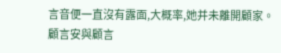言音便一直沒有露面,大概率,她并未離開顧家。
顧言安與顧言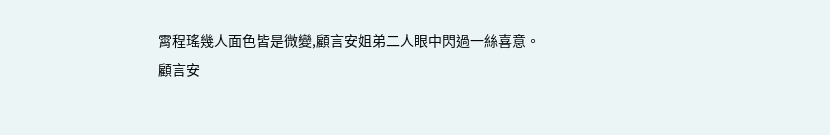霄程瑤幾人面色皆是微變,顧言安姐弟二人眼中閃過一絲喜意。
顧言安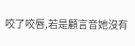咬了咬唇,若是顧言音她沒有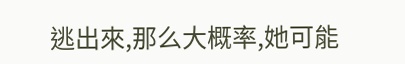逃出來,那么大概率,她可能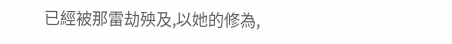已經被那雷劫殃及,以她的修為,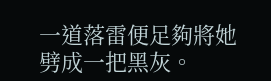一道落雷便足夠將她劈成一把黑灰。